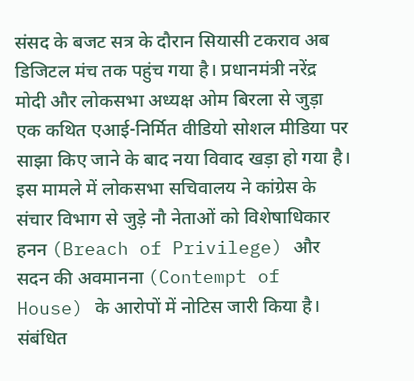संसद के बजट सत्र के दौरान सियासी टकराव अब डिजिटल मंच तक पहुंच गया है। प्रधानमंत्री नरेंद्र मोदी और लोकसभा अध्यक्ष ओम बिरला से जुड़ा एक कथित एआई-निर्मित वीडियो सोशल मीडिया पर साझा किए जाने के बाद नया विवाद खड़ा हो गया है। इस मामले में लोकसभा सचिवालय ने कांग्रेस के संचार विभाग से जुड़े नौ नेताओं को विशेषाधिकार हनन (Breach of Privilege) और सदन की अवमानना (Contempt of House) के आरोपों में नोटिस जारी किया है। संबंधित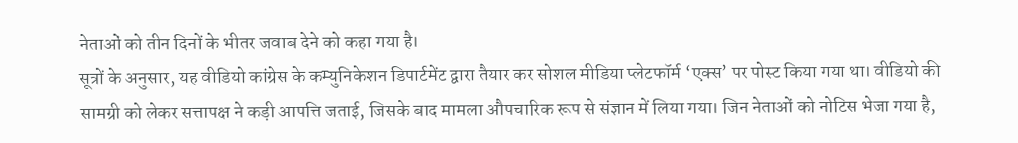नेताओं को तीन दिनों के भीतर जवाब देने को कहा गया है।
सूत्रों के अनुसार, यह वीडियो कांग्रेस के कम्युनिकेशन डिपार्टमेंट द्वारा तैयार कर सोशल मीडिया प्लेटफॉर्म ‘एक्स’ पर पोस्ट किया गया था। वीडियो की सामग्री को लेकर सत्तापक्ष ने कड़ी आपत्ति जताई, जिसके बाद मामला औपचारिक रूप से संज्ञान में लिया गया। जिन नेताओं को नोटिस भेजा गया है,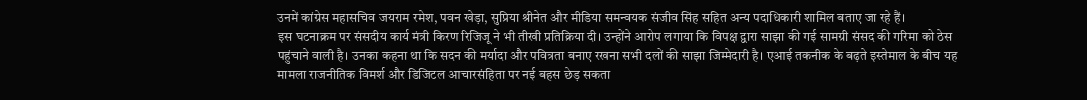उनमें कांग्रेस महासचिव जयराम रमेश, पवन खेड़ा, सुप्रिया श्रीनेत और मीडिया समन्वयक संजीव सिंह सहित अन्य पदाधिकारी शामिल बताए जा रहे हैं।
इस घटनाक्रम पर संसदीय कार्य मंत्री किरण रिजिजू ने भी तीखी प्रतिक्रिया दी। उन्होंने आरोप लगाया कि विपक्ष द्वारा साझा की गई सामग्री संसद की गरिमा को ठेस पहुंचाने वाली है। उनका कहना था कि सदन की मर्यादा और पवित्रता बनाए रखना सभी दलों की साझा जिम्मेदारी है। एआई तकनीक के बढ़ते इस्तेमाल के बीच यह मामला राजनीतिक विमर्श और डिजिटल आचारसंहिता पर नई बहस छेड़ सकता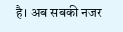है। अब सबकी नजर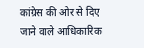कांग्रेस की ओर से दिए जाने वाले आधिकारिक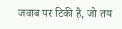जवाब पर टिकी है, जो तय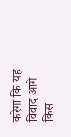करेगा कि यह विवाद आगे किस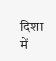दिशा में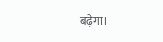बढ़ेगा।